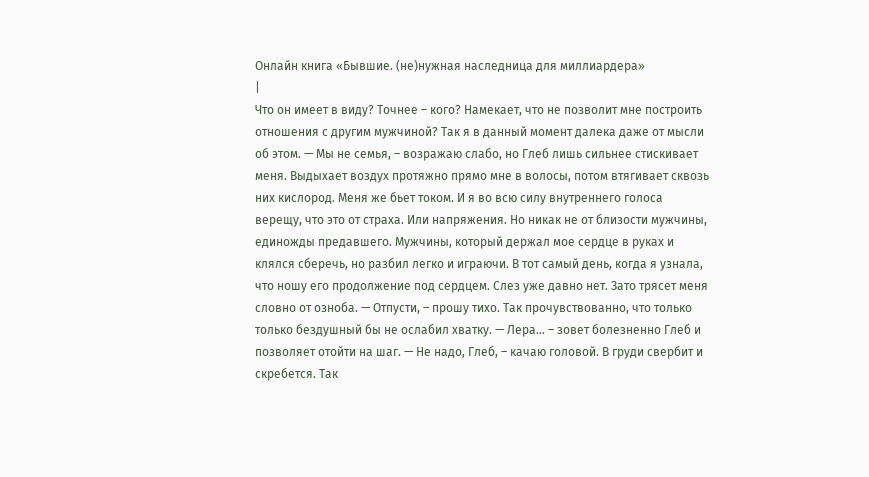Онлайн книга «Бывшие. (не)нужная наследница для миллиардера»
|
Что он имеет в виду? Точнее – кого? Намекает, что не позволит мне построить отношения с другим мужчиной? Так я в данный момент далека даже от мысли об этом. — Мы не семья, – возражаю слабо, но Глеб лишь сильнее стискивает меня. Выдыхает воздух протяжно прямо мне в волосы, потом втягивает сквозь них кислород. Меня же бьет током. И я во всю силу внутреннего голоса верещу, что это от страха. Или напряжения. Но никак не от близости мужчины, единожды предавшего. Мужчины, который держал мое сердце в руках и клялся сберечь, но разбил легко и играючи. В тот самый день, когда я узнала, что ношу его продолжение под сердцем. Слез уже давно нет. Зато трясет меня словно от озноба. — Отпусти, – прошу тихо. Так прочувствованно, что только только бездушный бы не ослабил хватку. — Лера… – зовет болезненно Глеб и позволяет отойти на шаг. — Не надо, Глеб, – качаю головой. В груди свербит и скребется. Так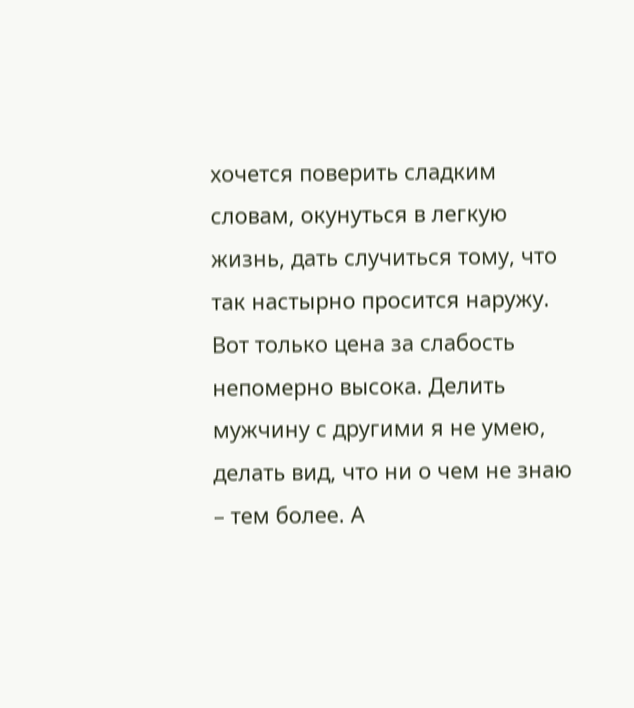хочется поверить сладким словам, окунуться в легкую жизнь, дать случиться тому, что так настырно просится наружу. Вот только цена за слабость непомерно высока. Делить мужчину с другими я не умею, делать вид, что ни о чем не знаю – тем более. А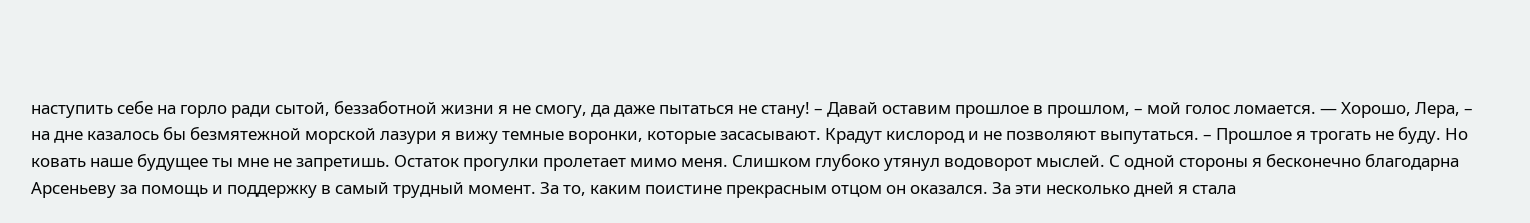наступить себе на горло ради сытой, беззаботной жизни я не смогу, да даже пытаться не стану! – Давай оставим прошлое в прошлом, – мой голос ломается. — Хорошо, Лера, – на дне казалось бы безмятежной морской лазури я вижу темные воронки, которые засасывают. Крадут кислород и не позволяют выпутаться. – Прошлое я трогать не буду. Но ковать наше будущее ты мне не запретишь. Остаток прогулки пролетает мимо меня. Слишком глубоко утянул водоворот мыслей. С одной стороны я бесконечно благодарна Арсеньеву за помощь и поддержку в самый трудный момент. За то, каким поистине прекрасным отцом он оказался. За эти несколько дней я стала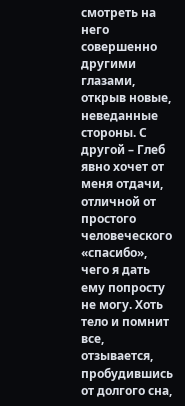смотреть на него совершенно другими глазами, открыв новые, неведанные стороны. С другой – Глеб явно хочет от меня отдачи, отличной от простого человеческого «спасибо», чего я дать ему попросту не могу. Хоть тело и помнит все, отзывается, пробудившись от долгого сна,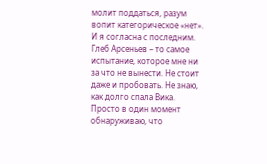молит поддаться, разум вопит категорическое «нет». И я согласна с последним. Глеб Арсеньев – то самое испытание, которое мне ни за что не вынести. Не стоит даже и пробовать. Не знаю, как долго спала Вика. Просто в один момент обнаруживаю, что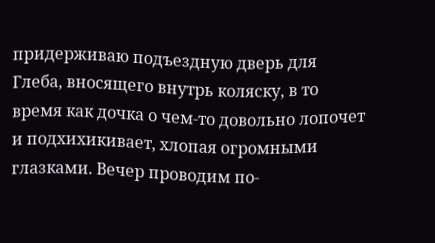придерживаю подъездную дверь для Глеба, вносящего внутрь коляску, в то время как дочка о чем-то довольно лопочет и подхихикивает, хлопая огромными глазками. Вечер проводим по-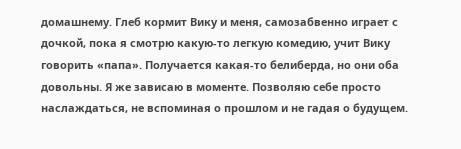домашнему. Глеб кормит Вику и меня, самозабвенно играет с дочкой, пока я смотрю какую-то легкую комедию, учит Вику говорить «папа». Получается какая-то белиберда, но они оба довольны. Я же зависаю в моменте. Позволяю себе просто наслаждаться, не вспоминая о прошлом и не гадая о будущем.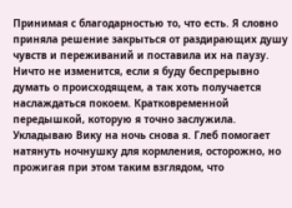Принимая с благодарностью то, что есть. Я словно приняла решение закрыться от раздирающих душу чувств и переживаний и поставила их на паузу. Ничто не изменится, если я буду беспрерывно думать о происходящем, а так хоть получается наслаждаться покоем. Кратковременной передышкой, которую я точно заслужила. Укладываю Вику на ночь снова я. Глеб помогает натянуть ночнушку для кормления, осторожно, но прожигая при этом таким взглядом, что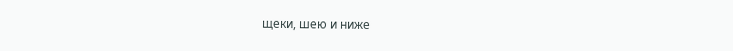щеки, шею и ниже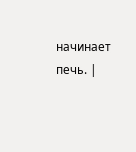начинает печь. |